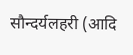सौन्दर्यलहरी (आदि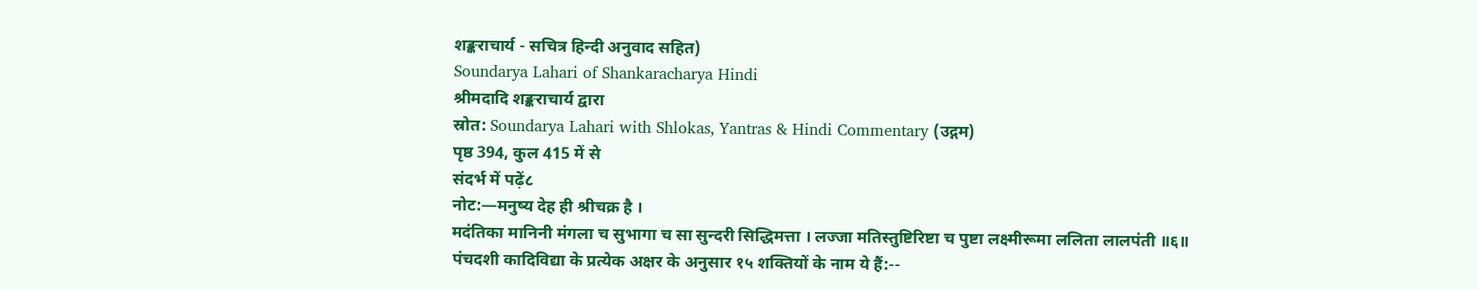शङ्कराचार्य - सचित्र हिन्दी अनुवाद सहित)
Soundarya Lahari of Shankaracharya Hindi
श्रीमदादि शङ्कराचार्य द्वारा
स्रोत: Soundarya Lahari with Shlokas, Yantras & Hindi Commentary (उद्गम)
पृष्ठ 394, कुल 415 में से
संदर्भ में पढ़ें८
नोट:—मनुष्य देह ही श्रीचक्र है ।
मदंतिका मानिनी मंगला च सुभागा च सा सुन्दरी सिद्धिमत्ता । लज्जा मतिस्तुष्टिरिष्टा च पुष्टा लक्ष्मीरूमा ललिता लालपंती ॥६॥
पंचदशी कादिविद्या के प्रत्येक अक्षर के अनुसार १५ शक्तियों के नाम ये हैं:--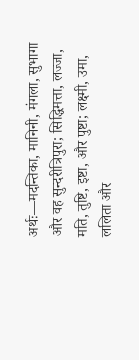अर्थः—मदन्तिका, मानिनी, मंगला, सुभागा और वह सुन्दरीत्रिपुरा; सिद्धिमत्ता, लज्जा, मति, तुष्टि, इष्टा, और पुष्टा; लक्ष्मी, उमा, ललिता और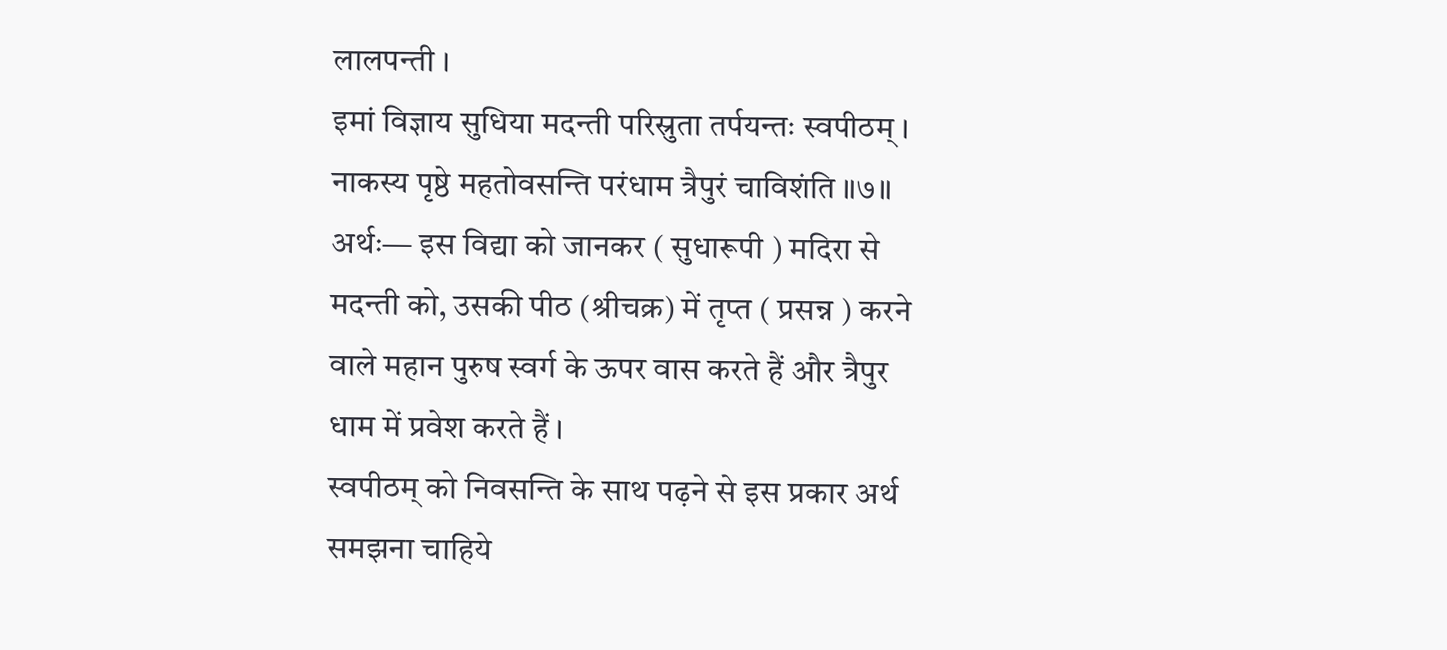लालपन्ती ।
इमां विज्ञाय सुधिया मदन्ती परिस्रुता तर्पयन्तः स्वपीठम् । नाकस्य पृष्ठे महतोवसन्ति परंधाम त्रैपुरं चाविशंति ॥७॥
अर्थः— इस विद्या को जानकर ( सुधारूपी ) मदिरा से मदन्ती को, उसकी पीठ (श्रीचक्र) में तृप्त ( प्रसन्न ) करने वाले महान पुरुष स्वर्ग के ऊपर वास करते हैं और त्रैपुर धाम में प्रवेश करते हैं ।
स्वपीठम् को निवसन्ति के साथ पढ़ने से इस प्रकार अर्थ समझना चाहिये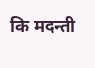कि मदन्ती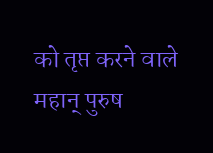को तृप्त करने वाले महान् पुरुष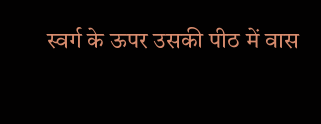स्वर्ग के ऊपर उसकी पीठ में वास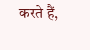करते हैं,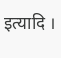इत्यादि ।